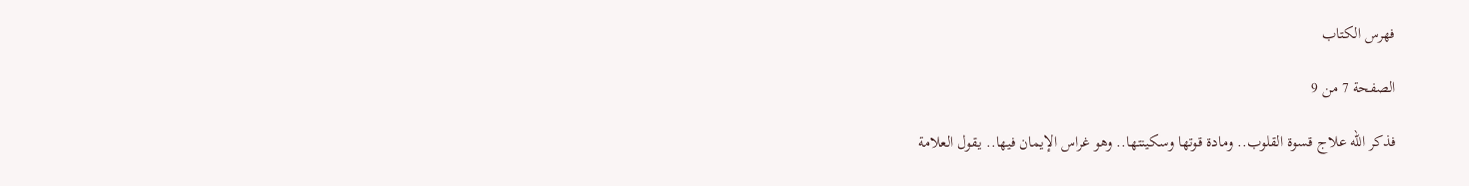فهرس الكتاب

الصفحة 7 من 9

فذكر الله علاج قسوة القلوب.. ومادة قوتها وسكينتها.. وهو غراس الإيمان فيها.. يقول العلامة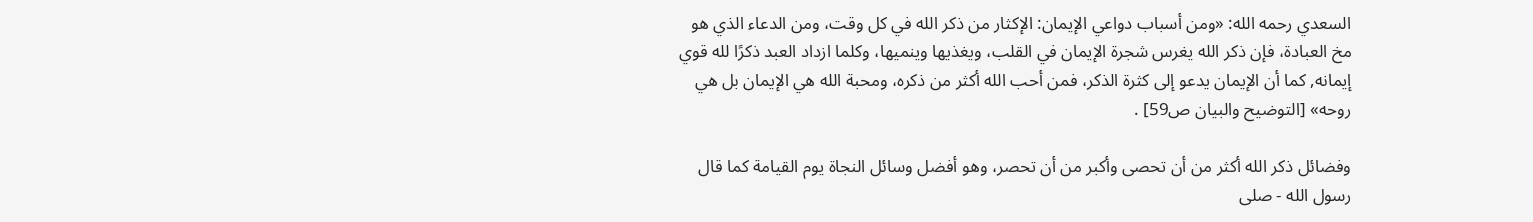السعدي رحمه الله: «ومن أسباب دواعي الإيمان: الإكثار من ذكر الله في كل وقت، ومن الدعاء الذي هو مخ العبادة، فإن ذكر الله يغرس شجرة الإيمان في القلب، ويغذيها وينميها، وكلما ازداد العبد ذكرًا لله قوي إيمانه, كما أن الإيمان يدعو إلى كثرة الذكر، فمن أحب الله أكثر من ذكره، ومحبة الله هي الإيمان بل هي روحه» [التوضيح والبيان ص59] .

وفضائل ذكر الله أكثر من أن تحصى وأكبر من أن تحصر، وهو أفضل وسائل النجاة يوم القيامة كما قال رسول الله - صلى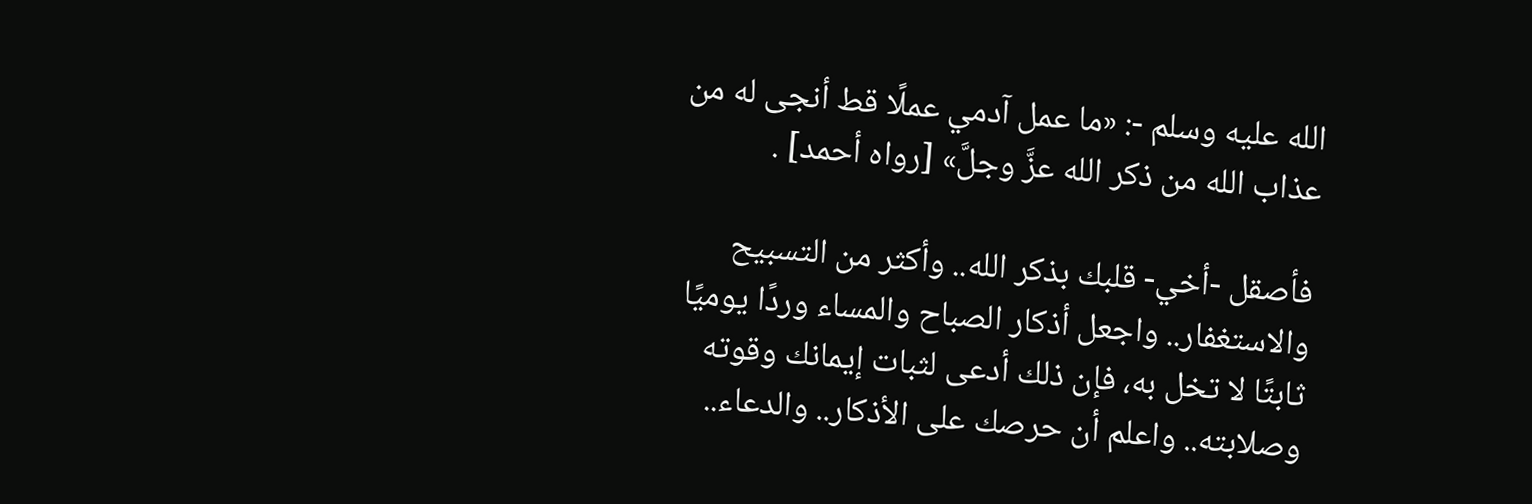الله عليه وسلم -: «ما عمل آدمي عملًا قط أنجى له من عذاب الله من ذكر الله عزَّ وجلَّ» [رواه أحمد] .

فأصقل -أخي- قلبك بذكر الله.. وأكثر من التسبيح والاستغفار.. واجعل أذكار الصباح والمساء وردًا يوميًا ثابتًا لا تخل به، فإن ذلك أدعى لثبات إيمانك وقوته وصلابته.. واعلم أن حرصك على الأذكار.. والدعاء..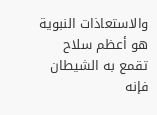والاستعاذات النبوية هو أعظم سلاح تقمع به الشيطان فإنه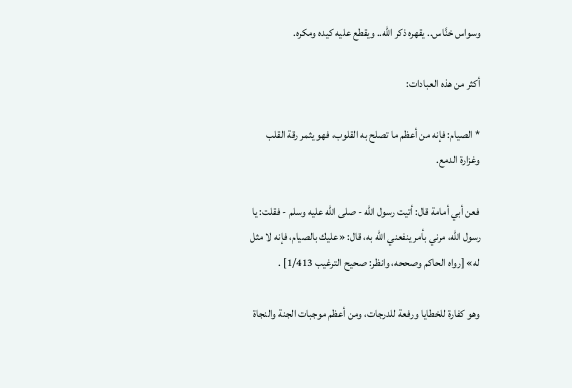وسواس خنَّاس.. يقهره ذكر الله.. ويقطع عليه كيده ومكره.

أكثر من هذه العبادات:

* الصيام: فإنه من أعظم ما تصلح به القلوب، فهو يثمر رقة القلب وغزارة الدمع.

فعن أبي أمامة قال: أتيت رسول الله - صلى الله عليه وسلم - فقلت: يا رسول الله، مرني بأمر ينفعني الله به، قال: «عليك بالصيام، فإنه لا مثل له» [رواه الحاكم وصححه، وانظر: صحيح الترغيب 1/413] .

وهو كفارة للخطايا ورفعة للدرجات، ومن أعظم موجبات الجنة والنجاة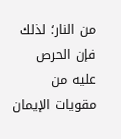من النار؛ لذلك فإن الحرص عليه من مقويات الإيمان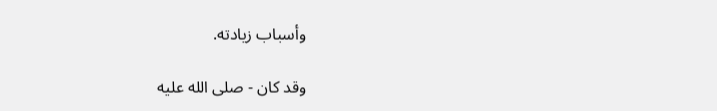وأسباب زيادته.

وقد كان - صلى الله عليه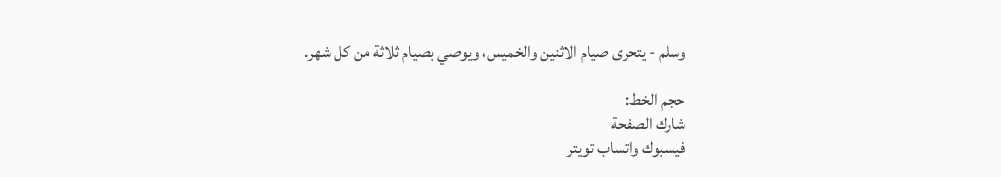وسلم - يتحرى صيام الاثنين والخميس، ويوصي بصيام ثلاثة من كل شهر.

حجم الخط:
شارك الصفحة
فيسبوك واتساب تويتر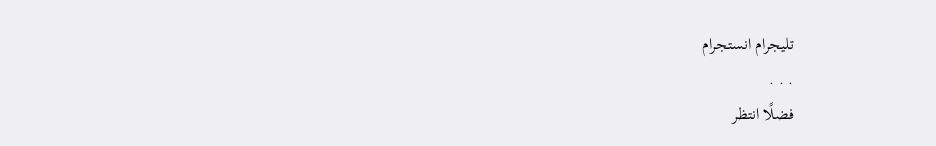تليجرام انستجرام
. . .
فضلًا انتظر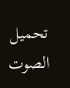تحميل الصوت